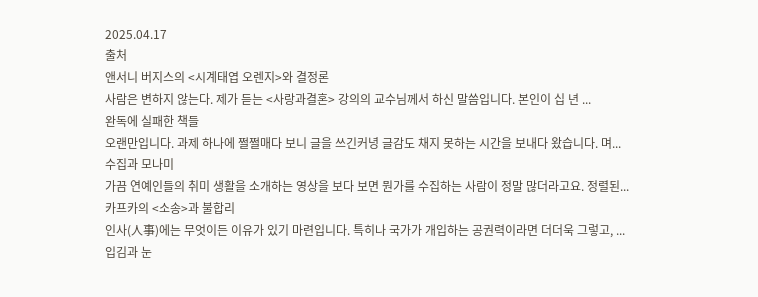2025.04.17
출처
앤서니 버지스의 <시계태엽 오렌지>와 결정론
사람은 변하지 않는다. 제가 듣는 <사랑과결혼> 강의의 교수님께서 하신 말씀입니다. 본인이 십 년 ...
완독에 실패한 책들
오랜만입니다. 과제 하나에 쩔쩔매다 보니 글을 쓰긴커녕 글감도 채지 못하는 시간을 보내다 왔습니다. 며...
수집과 모나미
가끔 연예인들의 취미 생활을 소개하는 영상을 보다 보면 뭔가를 수집하는 사람이 정말 많더라고요. 정렬된...
카프카의 <소송>과 불합리
인사(人事)에는 무엇이든 이유가 있기 마련입니다. 특히나 국가가 개입하는 공권력이라면 더더욱 그렇고, ...
입김과 눈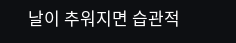날이 추워지면 습관적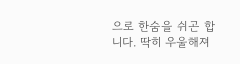으로 한숨을 쉬곤 합니다. 딱히 우울해져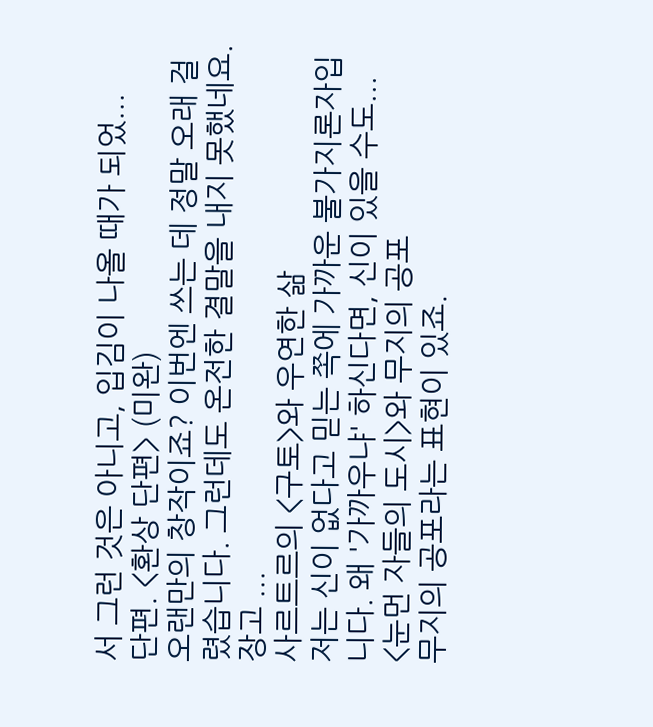서 그런 것은 아니고, 입김이 나올 때가 되었...
단편. <환상 단편> (미완)
오랜만의 창작이죠? 이번엔 쓰는 데 정말 오래 걸렸습니다. 그런데도 온전한 결말을 내지 못했네요. 장고 ...
사르트르의 <구토>와 우연한 삶
저는 신이 없다고 믿는 쪽에 가까운 불가지론자입니다. 왜 '가까우냐' 하신다면, 신이 있을 수도...
<눈먼 자들의 도시>와 무지의 공포
무지의 공포라는 표현이 있죠.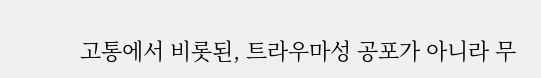고통에서 비롯된, 트라우마성 공포가 아니라 무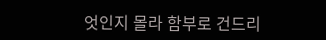엇인지 몰라 함부로 건드리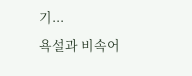기...
욕설과 비속어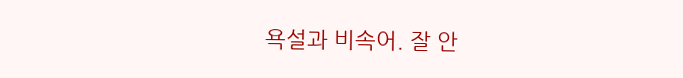욕설과 비속어. 잘 안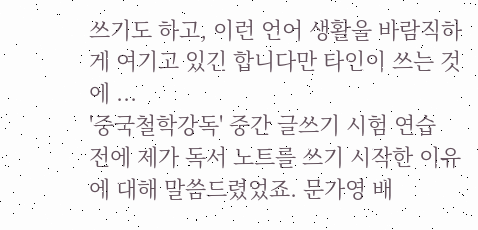쓰기도 하고, 이런 언어 생활을 바람직하게 여기고 있긴 합니다만 타인이 쓰는 것에 ...
'중국철학강독' 중간 글쓰기 시험 연습
전에 제가 독서 노트를 쓰기 시작한 이유에 대해 말씀드렸었죠. 문가영 배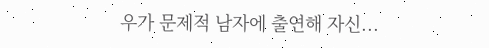우가 문제적 남자에 출연해 자신...